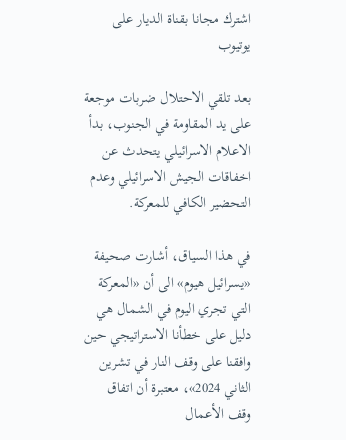اشترك مجانا بقناة الديار على يوتيوب

بعد تلقي الاحتلال ضربات موجعة على يد المقاومة في الجنوب، بدأ الاعلام الاسرائيلي يتحدث عن اخفاقات الجيش الاسرائيلي وعدم التحضير الكافي للمعركة.

في هذا السياق، أشارت صحيفة «يسرائيل هيوم» الى أن «المعركة التي تجري اليوم في الشمال هي دليل على خطأنا الاستراتيجي حين وافقنا على وقف النار في تشرين الثاني 2024»، معتبرة أن اتفاق وقف الأعمال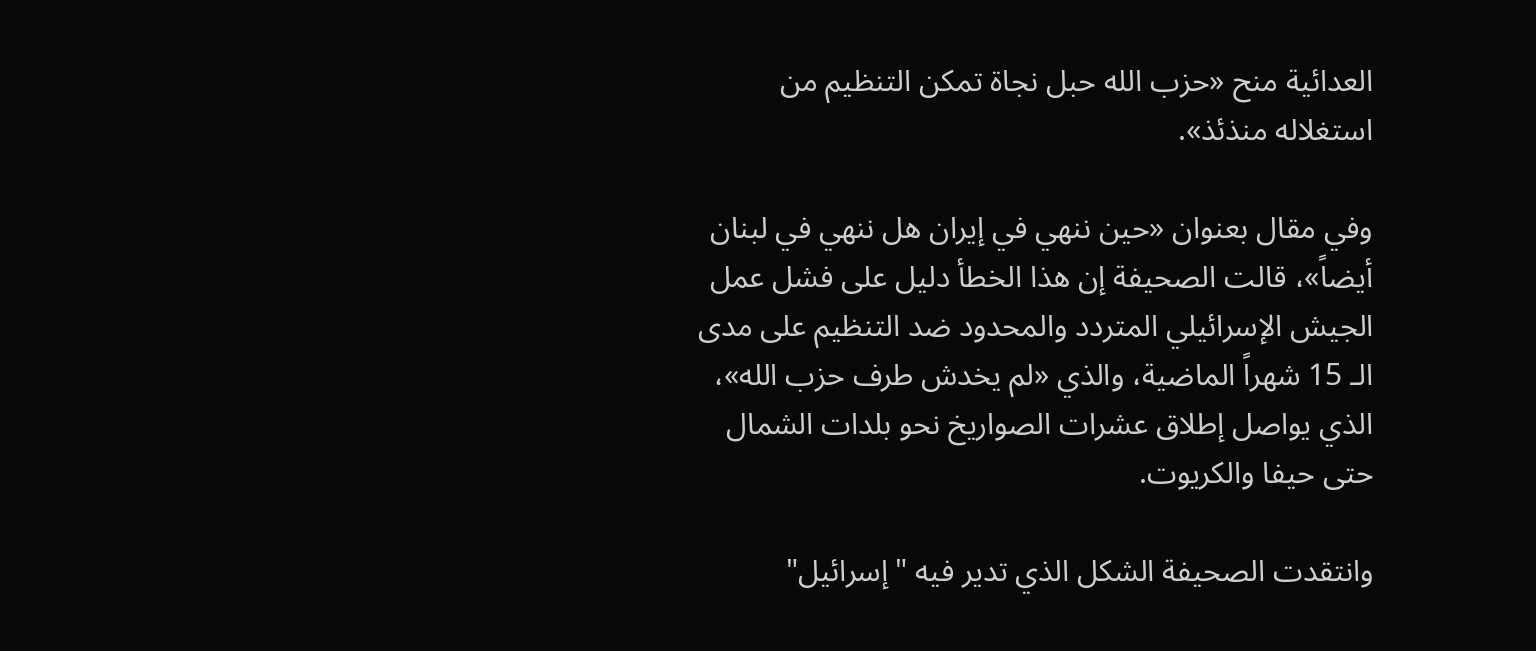العدائية منح «حزب الله حبل نجاة تمكن التنظيم من استغلاله منذئذ».

وفي مقال بعنوان «حين ننهي في إيران هل ننهي في لبنان أيضاً»، قالت الصحيفة إن هذا الخطأ دليل على فشل عمل الجيش الإسرائيلي المتردد والمحدود ضد التنظيم على مدى الـ 15 شهراً الماضية، والذي «لم يخدش طرف حزب الله»، الذي يواصل إطلاق عشرات الصواريخ نحو بلدات الشمال حتى حيفا والكريوت.

وانتقدت الصحيفة الشكل الذي تدير فيه "إسرائيل"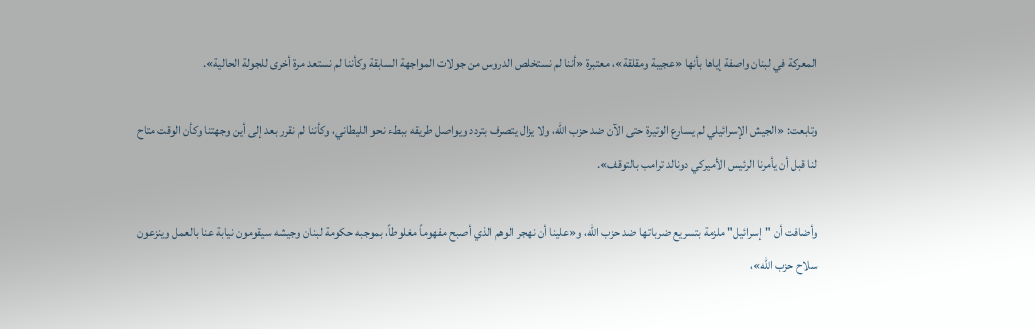المعركة في لبنان واصفة إياها بأنها «عجيبة ومقلقة»، معتبرة «أننا لم نستخلص الدروس من جولات المواجهة السابقة وكأننا لم نستعد مرة أخرى للجولة الحالية».

وتابعت: «الجيش الإسرائيلي لم يسارع الوتيرة حتى الآن ضد حزب الله، ولا يزال يتصرف بتردد ويواصل طريقه ببطء نحو الليطاني، وكأننا لم نقرر بعد إلى أين وجهتنا وكأن الوقت متاح لنا قبل أن يأمرنا الرئيس الأميركي دونالد ترامب بالتوقف».

وأضافت أن "إسرائيل" ملزمة بتسريع ضرباتها ضد حزب الله، و«علينا أن نهجر الوهم الذي أصبح مفهوماً مغلوطاً، بموجبه حكومة لبنان وجيشه سيقومون نيابة عنا بالعمل وينزعون سلاح حزب الله»،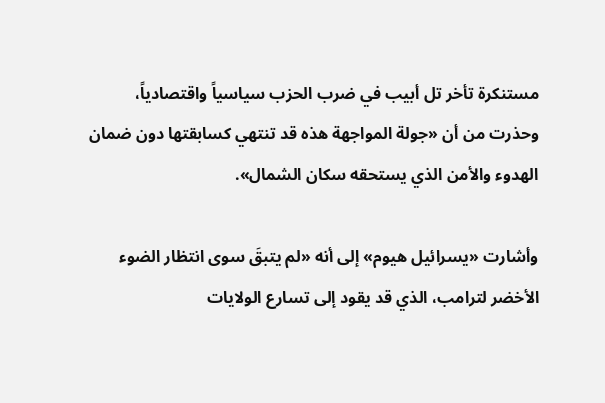مستنكرة تأخر تل أبيب في ضرب الحزب سياسياً واقتصادياً، وحذرت من أن «جولة المواجهة هذه قد تنتهي كسابقتها دون ضمان الهدوء والأمن الذي يستحقه سكان الشمال».

وأشارت «يسرائيل هيوم» إلى أنه «لم يتبقَ سوى انتظار الضوء الأخضر لترامب، الذي قد يقود إلى تسارع الولايات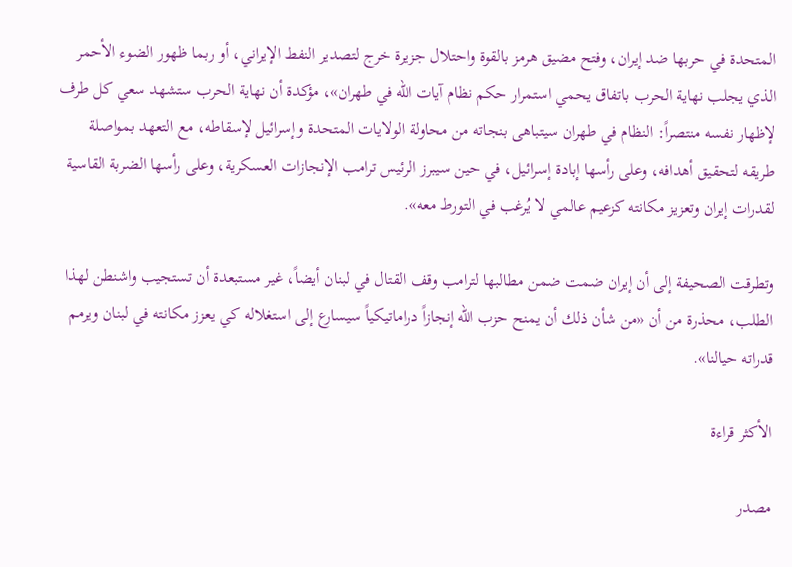المتحدة في حربها ضد إيران، وفتح مضيق هرمز بالقوة واحتلال جزيرة خرج لتصدير النفط الإيراني، أو ربما ظهور الضوء الأحمر الذي يجلب نهاية الحرب باتفاق يحمي استمرار حكم نظام آيات الله في طهران»، مؤكدة أن نهاية الحرب ستشهد سعي كل طرف لإظهار نفسه منتصراً: النظام في طهران سيتباهى بنجاته من محاولة الولايات المتحدة وإسرائيل لإسقاطه، مع التعهد بمواصلة طريقه لتحقيق أهدافه، وعلى رأسها إبادة إسرائيل، في حين سيبرز الرئيس ترامب الإنجازات العسكرية، وعلى رأسها الضربة القاسية لقدرات إيران وتعزيز مكانته كزعيم عالمي لا يُرغب في التورط معه».

وتطرقت الصحيفة إلى أن إيران ضمت ضمن مطالبها لترامب وقف القتال في لبنان أيضاً، غير مستبعدة أن تستجيب واشنطن لهذا الطلب، محذرة من أن «من شأن ذلك أن يمنح حزب الله إنجازاً دراماتيكياً سيسارع إلى استغلاله كي يعزز مكانته في لبنان ويرمم قدراته حيالنا».

الأكثر قراءة

مصدر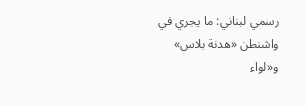رسمي لبناني: ما يجري في واشنطن «هدنة بلاس» و«لواء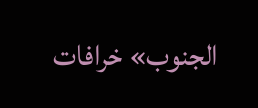الجنوب» خرافات